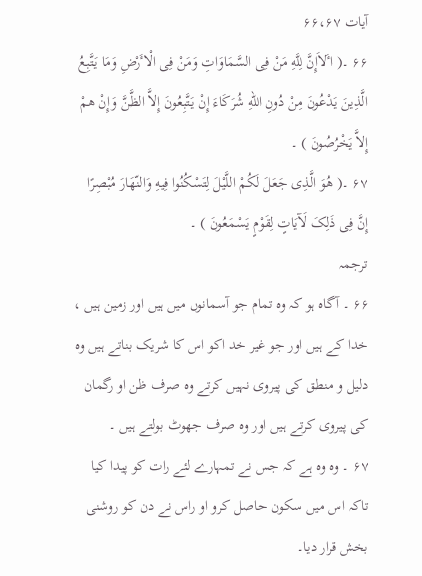آیات ۶۶،۶۷
۶۶ ۔( اٴَلاَإِنَّ لِلَّهِ مَنْ فِی السَّمَاوَاتِ وَمَنْ فِی الْاٴَرْضِ وَمَا یَتَّبِعُ الَّذِینَ یَدْعُونَ مِنْ دُونِ اللهِ شُرَکَاءَ إِنْ یَتَّبِعُونَ إِلاَّ الظَّنَّ وَإِنْ همْ إِلاَّ یَخْرُصُونَ ) ۔
۶۷ ۔( هُوَ الَّذِی جَعَلَ لَکُمْ اللَّیْلَ لِتَسْکُنُوا فِیهِ وَالنّهَارَ مُبْصِرًا إِنَّ فِی ذَلِکَ لَآیَاتٍ لِقَوْمٍ یَسْمَعُونَ ) ۔
ترجمہ
۶۶ ۔ آگاہ ہو کہ وہ تمام جو آسمانوں میں ہیں اور زمین ہیں ، خدا کے ہیں اور جو غیر خد اکو اس کا شریک بناتے ہیں وہ دلیل و منطق کی پیروی نہیں کرتے وہ صرف ظن او رگمان کی پیروی کرتے ہیں اور وہ صرف جھوٹ بولتے ہیں ۔
۶۷ ۔ وہ وہ ہے کہ جس نے تمہارے لئے رات کو پیدا کیا تاکہ اس میں سکون حاصل کرو او راس نے دن کو روشنی بخش قرار دیا۔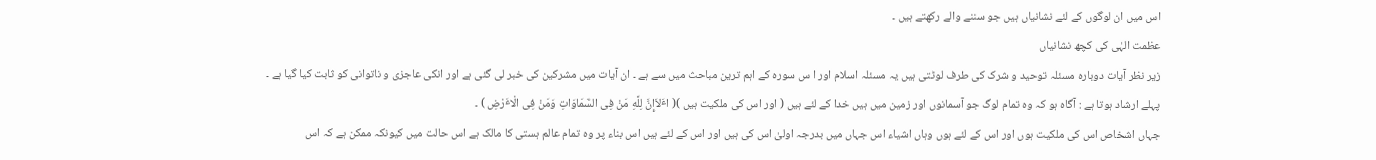اس میں ان لوگوں کے لئے نشانیاں ہیں جو سننے والے رکھتے ہیں ۔
عظمت الہٰی کی کچھ نشانیاں
زیر نظر آیات دوبارہ مسئلہ توحید و شرک کی طرف لوٹتی ہیں یہ مسئلہ اسلام اور ا س سورہ کے اہم ترین مباحث میں سے ہے ۔ ان آیات میں مشرکین کی خبر لی گئی ہے اور انکی عاجزی و ناتوانی کو ثابت کیا گیا ہے ۔
پہلے ارشاد ہوتا ہے : آگاہ ہو کہ وہ تمام لوگ جو آسمانوں اور زمین میں ہیں خدا کے لئے ہیں ( اور اس کی ملکیت ہیں )( اٴَلاَإِنَّ لِلَّهِ مَنْ فِی السَّمَاوَاتِ وَمَنْ فِی الْاٴَرْضِ ) ۔
جہاں اشخاص اس کی ملکیت ہوں اور اس کے لئے ہوں وہاں اشیاء اس جہاں میں بدرجہ اولیٰ اس کی ہیں اور اس کے لئے ہیں اس بناء پر وہ تمام عالم ہستی کا مالک ہے اس حالت میں کیونکہ ممکن ہے کہ اس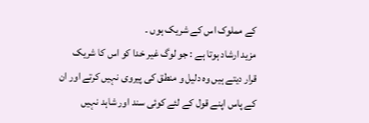کے مملوک اس کے شریک ہوں ۔
مزید ارشاد ہوتا ہے : جو لوگ غیر خدا کو اس کا شریک قرار دیتے ہیں وہ دلیل و منطق کی پیروی نہیں کرتے اور ان کے پاس اپنے قول کے لئے کوئی سند اور شاہد نہیں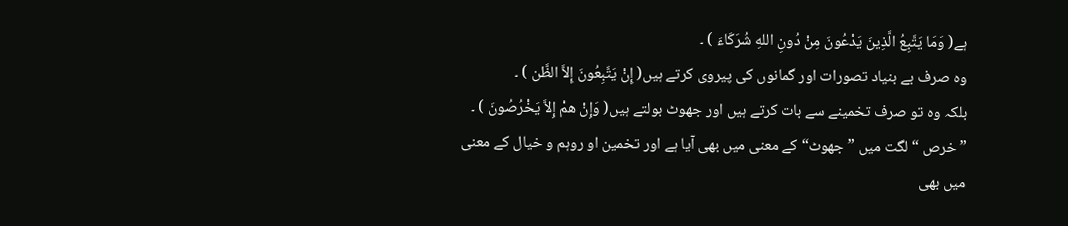ہے( وَمَا یَتَّبِعُ الَّذِینَ یَدْعُونَ مِنْ دُونِ اللهِ شُرَکَاءَ ) ۔
وہ صرف بے بنیاد تصورات اور گمانوں کی پیروی کرتے ہیں( إِنْ یَتَّبِعُونَ إِلاَّ الظَّن ) ۔
بلکہ وہ تو صرف تخمینے سے بات کرتے ہیں اور جھوٹ بولتے ہیں( وَإِنْ همْ إِلاَّ یَخْرُصُونَ ) ۔
” خرص “ لگت میں ” جھوٹ“ کے معنی میں بھی آیا ہے اور تخمین او روہم و خیال کے معنی میں بھی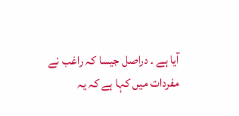آیا ہے ۔ دراصل جیسا کہ راغب نے مفردات میں کہا ہے کہ یہ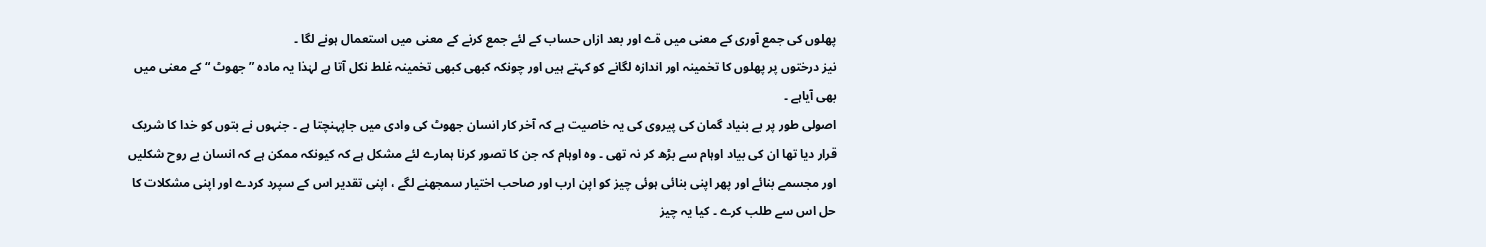پھلوں کی جمع آوری کے معنی میں ةے اور بعد ازاں حساب کے لئے جمع کرنے کے معنی میں استعمال ہونے لگا ۔
نیز درختوں پر پھلوں کا تخمینہ اور اندازہ لگانے کو کہتے ہیں اور چونکہ کبھی کبھی تخمینہ غلط نکل آتا ہے لہٰذا یہ مادہ ” جھوٹ “ کے معنی میں بھی آیاہے ۔
اصولی طور پر بے بنیاد گمان کی پیروی کی یہ خاصیت ہے کہ آخر کار انسان جھوٹ کی وادی میں جاپہنچتا ہے ۔ جنہوں نے بتوں کو خدا کا شریک قرار دیا تھا ان کی بیاد اوہام سے بڑھ کر نہ تھی ۔ وہ اوہام کہ جن کا تصور کرنا ہمارے لئے مشکل ہے کہ کیونکہ ممکن ہے کہ انسان بے روح شکلیں اور مجسمے بنائے اور پھر اپنی بنائی ہوئی چیز کو اپن ارب اور صاحب اختیار سمجھنے لگے ، اپنی تقدیر اس کے سپرد کردے اور اپنی مشکلات کا حل اس سے طلب کرے ۔ کیا یہ چیز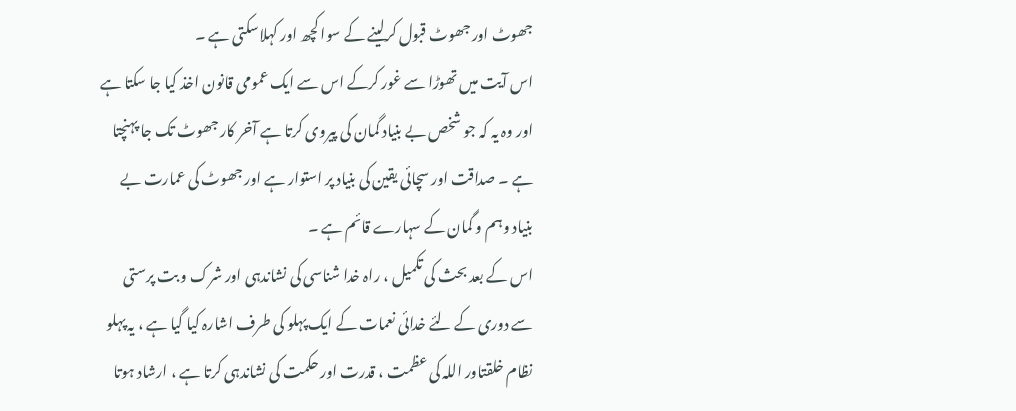جھوٹ اور جھوٹ قبول کرلینے کے سوا کچھ اور کہلاسکتی ہے ۔
اس آیت میں تھوڑا سے غور کرکے اس سے ایک عمومی قانون اخذ کیا جا سکتا ہے اور وہ یہ کہ جو شخص بے بنیاد گمان کی پیروی کرتا ہے آخر کار جھوٹ تک جا پہنچتا ہے ۔ صداقت اور سچائی یقین کی بنیاد پر استوار ہے اور جھوٹ کی عمارت بے بنیاد وہم و گمان کے سہارے قائم ہے ۔
اس کے بعد بحث کی تکمیل ، راہ خدا شناسی کی نشاندہی اور شرک و بت پرستی سے دوری کے لئے خدائی نعمات کے ایک پہلو کی طرف اشارہ کیا گیا ہے ، یہ پہلو نظام خلقتاور اللہ کی عظمت ، قدرت اور حکمت کی نشاندہی کرتا ہے ، ارشاد ہوتا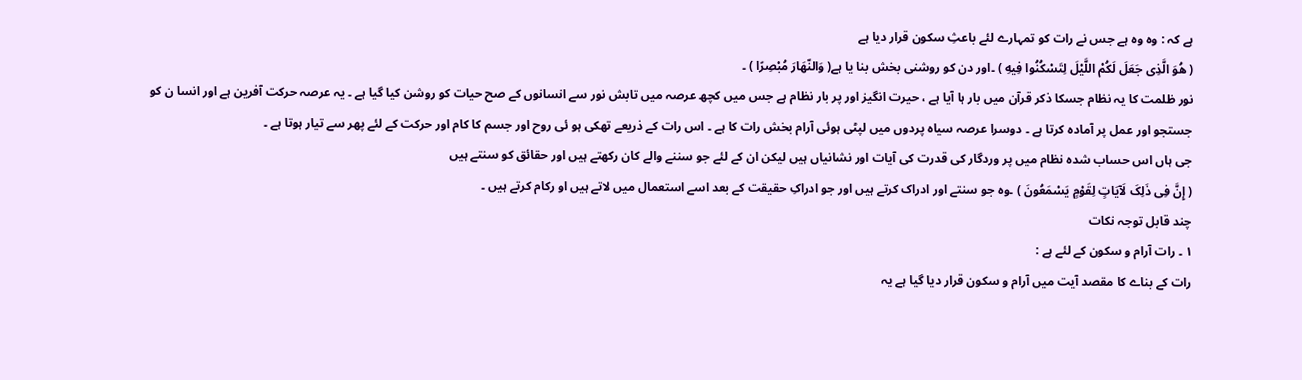ہے کہ : وہ وہ ہے جس نے رات کو تمہارے لئے باعثِ سکون قرار دیا ہے
( هُوَ الَّذِی جَعَلَ لَکُمْ اللَّیْلَ لِتَسْکُنُوا فِیهِ ) ۔اور دن کو روشنی بخش بنا یا ہے( وَالنّهَارَ مُبْصِرًا ) ۔
نور ظلمت کا یہ نظام جسکا ذکر قرآن میں بار ہا آیا ہے ، حیرت انگیز اور پر بار نظام ہے جس میں کچھ عرصہ میں تابش نور سے انسانوں کے صح حیات کو روشن کیا گیا ہے ۔ یہ عرصہ حرکت آفرین ہے اور انسا ن کو جستجو اور عمل پر آمادہ کرتا ہے ۔ دوسرا عرصہ سیاہ پردوں میں لپٹی ہوئی آرام بخش رات کا ہے ۔ اس رات کے ذریعے تھکی ہو ئی روح اور جسم کا کام اور حرکت کے لئے پھر سے تیار ہوتا ہے ۔
جی ہاں اس حساب شدہ نظام میں پر وردگار کی قدرت کی آیات اور نشانیاں ہیں لیکن ان کے لئے جو سننے والے کان رکھتے ہیں اور حقائق کو سنتے ہیں
( إِنَّ فِی ذَلِکَ لَآیَاتٍ لِقَوْمٍ یَسْمَعُونَ ) ۔وہ جو سنتے اور ادراک کرتے ہیں اور جو ادراکِ حقیقت کے بعد اسے استعمال میں لاتے ہیں او رکام کرتے ہیں ۔
چند قابل توجہ نکات
۱ ۔ رات آرام و سکون کے لئے ہے :
رات کے بناے کا مقصد آیت میں آرام و سکون قرار دیا گیا ہے یہ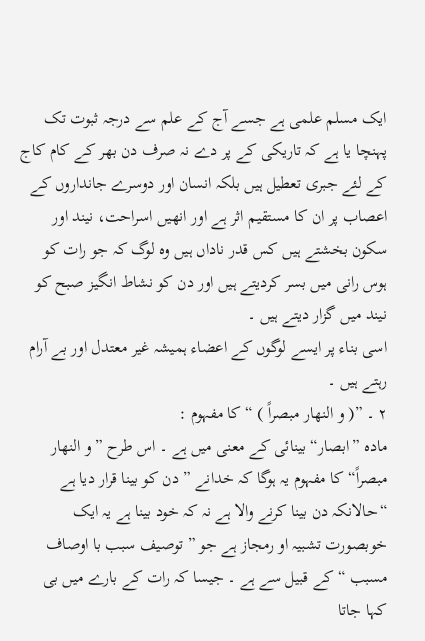ایک مسلم علمی ہے جسے آج کے علم سے درجہ ثبوت تک پہنچا یا ہے کہ تاریکی کے پر دے نہ صرف دن بھر کے کام کاج کے لئے جبری تعطیل ہیں بلکہ انسان اور دوسرے جانداروں کے اعصاب پر ان کا مستقیم اثر ہے اور انھیں اسراحت، نیند اور سکون بخشتے ہیں کس قدر ناداں ہیں وہ لوگ کہ جو رات کو ہوس رانی میں بسر کردیتے ہیں اور دن کو نشاط انگیز صبح کو نیند میں گزار دیتے ہیں ۔
اسی بناء پر ایسے لوگوں کے اعضاء ہمیشہ غیر معتدل اور بے آرام رہتے ہیں ۔
۲ ۔ ”( و النهار مبصراً ) “ کا مفہوم :
مادہ ”ابصار“ بینائی کے معنی میں ہے ۔ اس طرح ” و النھار مبصراً“ کا مفہوم یہ ہوگا کہ خدانے ” دن کو بینا قرار دیا ہے “حالانکہ دن بینا کرنے والا ہے نہ کہ خود بینا ہے یہ ایک خوبصورت تشبیہ او رمجاز ہے جو ” توصیف سبب با اوصاف مسبب “ کے قبیل سے ہے ۔ جیسا کہ رات کے بارے میں بی کہا جاتا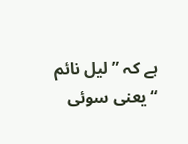ہے کہ ” لیل نائم “ یعنی سوئی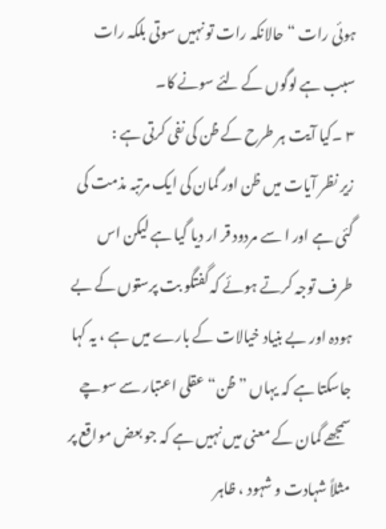ہوئی رات “ حالانکہ رات تو نہیں سوتی بلکہ رات سبب ہے لوگوں کے لئے سونے کا۔
۳ ۔کیا آیت ہر طرح کے ظن کی نفی کرتی ہے :
زیر نظر آیات میں ظن اور گمان کی ایک مرتبہ مذمت کی گئی ہے اور ا سے مردود قر ار دیا گیا ہے لیکن اس طرف توجہ کرتے ہوئے کہ گفتگو بت پرستوں کے بے ہودہ اور بے بنیاد خیالات کے بارے میں ہے ، یہ کہا جاسکتا ہے کہ یہاں ” ظن“ عقلی اعتبار سے سوچے سمجھے گمان کے معنی میں نہیں ہے کہ جو بعض مواقع پر مثلاً شہادت و شہود ، ظاہر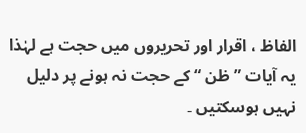الفاظ ، اقرار اور تحریروں میں حجت ہے لہٰذا یہ آیات ” ظن “ کے حجت نہ ہونے پر دلیل نہیں ہوسکتیں ۔